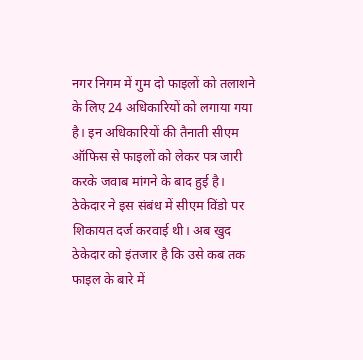नगर निगम में गुम दो फाइलों को तलाशने के लिए 24 अधिकारियों को लगाया गया है। इन अधिकारियों की तैनाती सीएम ऑफिस से फाइलों को लेकर पत्र जारी करके जवाब मांगने के बाद हुई है। ठेकेदार ने इस संबंध में सीएम विंडो पर शिकायत दर्ज करवाई थी। अब खुद ठेकेदार को इंतजार है कि उसे कब तक फाइल के बारे में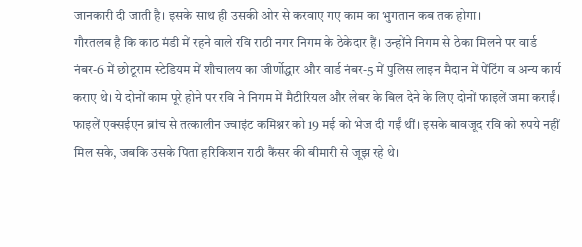जानकारी दी जाती है। इसके साथ ही उसकी ओर से करवाए गए काम का भुगतान कब तक होगा।
गौरतलब है कि काठ मंडी में रहने वाले रवि राठी नगर निगम के ठेकेदार हैं। उन्होंने निगम से ठेका मिलने पर वार्ड नंबर-6 में छोटूराम स्टेडियम में शौचालय का जीर्णोद्धार और वार्ड नंबर-5 में पुलिस लाइन मैदान में पेंटिंग व अन्य कार्य कराए थे। ये दोनों काम पूरे होने पर रवि ने निगम में मैटीरियल और लेबर के बिल देने के लिए दोनों फाइलें जमा कराईं। फाइलें एक्सईएन ब्रांच से तत्कालीन ज्वाइंट कमिश्नर को 19 मई को भेज दी गईं थीं। इसके बावजूद रवि को रुपये नहीं मिल सके, जबकि उसके पिता हरिकिशन राठी कैंसर की बीमारी से जूझ रहे थे।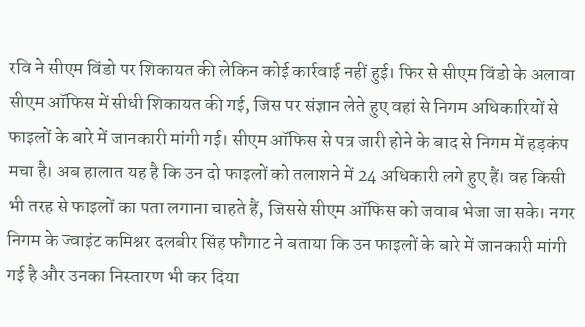रवि ने सीएम विंडो पर शिकायत की लेकिन कोई कार्रवाई नहीं हुई। फिर से सीएम विंडो के अलावा सीएम ऑफिस में सीधी शिकायत की गई, जिस पर संज्ञान लेते हुए वहां से निगम अधिकारियों से फाइलों के बारे में जानकारी मांगी गई। सीएम ऑफिस से पत्र जारी होने के बाद से निगम में हड़कंप मचा है। अब हालात यह है कि उन दो फाइलों को तलाशने में 24 अधिकारी लगे हुए हैं। वह किसी भी तरह से फाइलों का पता लगाना चाहते हैं, जिससे सीएम ऑफिस को जवाब भेजा जा सके। नगर निगम के ज्वाइंट कमिश्नर दलबीर सिंह फौगाट ने बताया कि उन फाइलों के बारे में जानकारी मांगी गई है और उनका निस्तारण भी कर दिया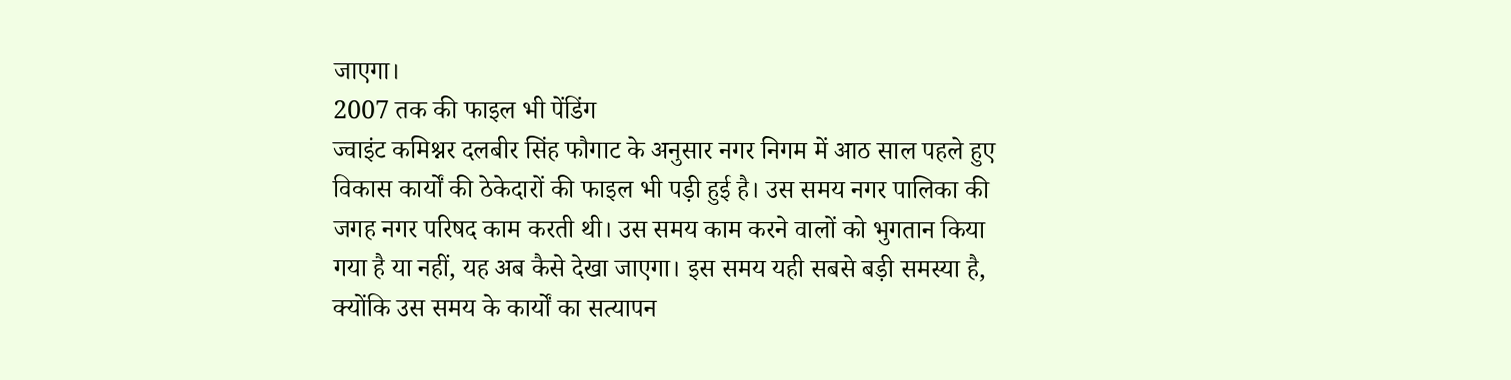जाएगा।
2007 तक की फाइल भी पेंडिंग
ज्वाइंट कमिश्नर दलबीर सिंह फौगाट के अनुसार नगर निगम में आठ साल पहले हुए विकास कार्यों की ठेकेदारों की फाइल भी पड़ी हुई है। उस समय नगर पालिका की जगह नगर परिषद काम करती थी। उस समय काम करने वालों को भुगतान किया गया है या नहीं, यह अब कैसे देखा जाएगा। इस समय यही सबसे बड़ी समस्या है, क्योंकि उस समय के कार्यों का सत्यापन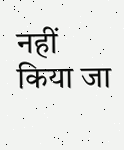नहीं किया जा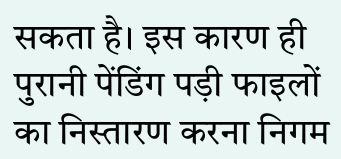सकता है। इस कारण ही पुरानी पेंडिंग पड़ी फाइलों का निस्तारण करना निगम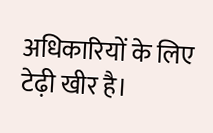अधिकारियों के लिए टेढ़ी खीर है।